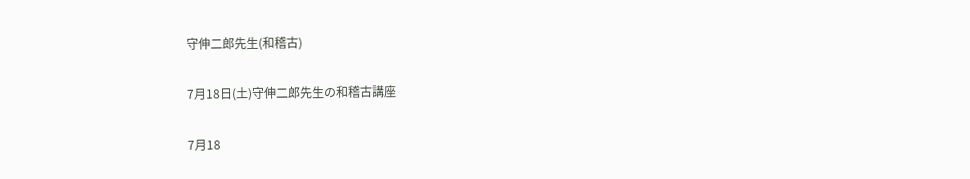守伸二郎先生(和稽古)

7月18日(土)守伸二郎先生の和稽古講座

7月18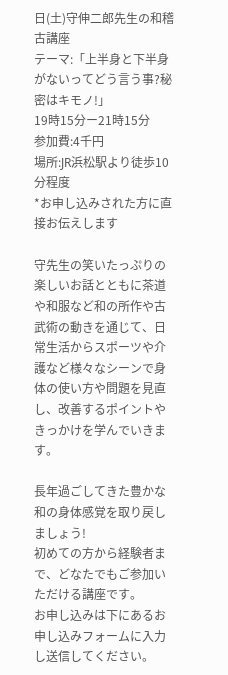日(土)守伸二郎先生の和稽古講座
テーマ:「上半身と下半身がないってどう言う事?秘密はキモノ!」
19時15分ー21時15分
参加費:4千円
場所:JR浜松駅より徒歩10分程度
*お申し込みされた方に直接お伝えします

守先生の笑いたっぷりの楽しいお話とともに茶道や和服など和の所作や古武術の動きを通じて、日常生活からスポーツや介護など様々なシーンで身体の使い方や問題を見直し、改善するポイントやきっかけを学んでいきます。

長年過ごしてきた豊かな和の身体感覚を取り戻しましょう!
初めての方から経験者まで、どなたでもご参加いただける講座です。
お申し込みは下にあるお申し込みフォームに入力し送信してください。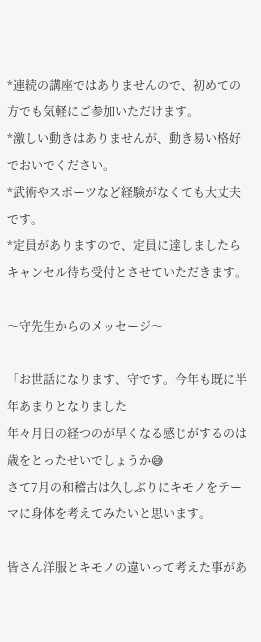*連続の講座ではありませんので、初めての方でも気軽にご参加いただけます。
*激しい動きはありませんが、動き易い格好でおいでください。
*武術やスポーツなど経験がなくても大丈夫です。
*定員がありますので、定員に達しましたらキャンセル待ち受付とさせていただきます。

〜守先生からのメッセージ〜

「お世話になります、守です。今年も既に半年あまりとなりました
年々月日の経つのが早くなる感じがするのは歳をとったせいでしょうか😅
さて7月の和稽古は久しぶりにキモノをテーマに身体を考えてみたいと思います。

皆さん洋服とキモノの違いって考えた事があ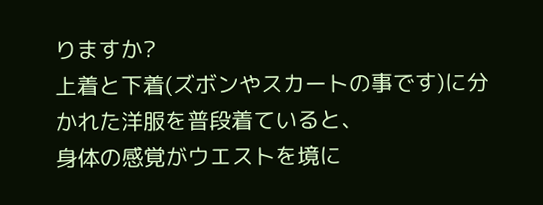りますか?
上着と下着(ズボンやスカートの事です)に分かれた洋服を普段着ていると、
身体の感覚がウエストを境に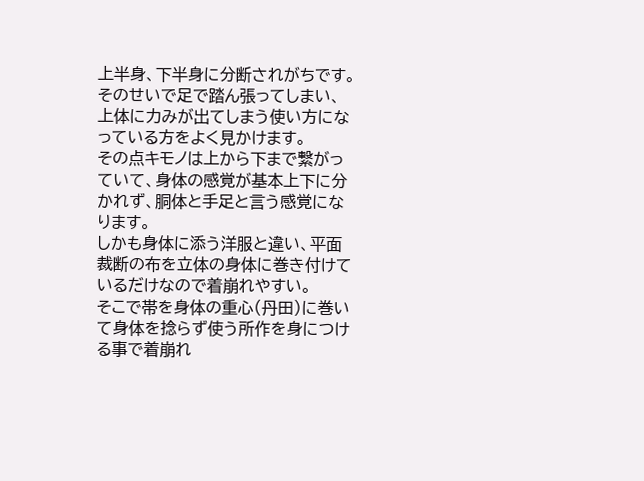上半身、下半身に分断されがちです。
そのせいで足で踏ん張ってしまい、上体に力みが出てしまう使い方になっている方をよく見かけます。
その点キモノは上から下まで繋がっていて、身体の感覚が基本上下に分かれず、胴体と手足と言う感覚になります。
しかも身体に添う洋服と違い、平面裁断の布を立体の身体に巻き付けているだけなので着崩れやすい。
そこで帯を身体の重心(丹田)に巻いて身体を捻らず使う所作を身につける事で着崩れ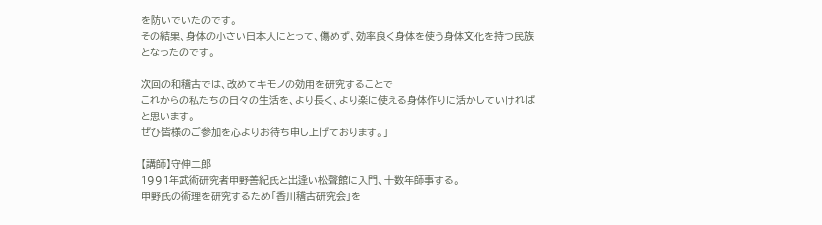を防いでいたのです。
その結果、身体の小さい日本人にとって、傷めず、効率良く身体を使う身体文化を持つ民族となったのです。

次回の和稽古では、改めてキモノの効用を研究することで
これからの私たちの日々の生活を、より長く、より楽に使える身体作りに活かしていければと思います。
ぜひ皆様のご参加を心よりお待ち申し上げております。」

【講師】守伸二郎
1991年武術研究者甲野善紀氏と出逢い松聲館に入門、十数年師事する。
甲野氏の術理を研究するため「香川稽古研究会」を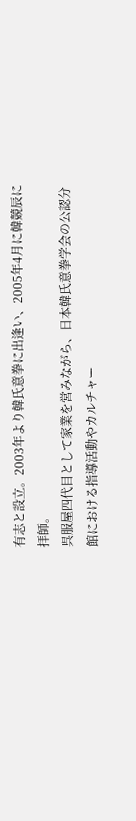有志と設立。2003年より韓氏意拳に出逢い、2005年4月に韓競辰に拝師。
呉服屋四代目として家業を営みながら、日本韓氏意拳学会の公認分館における指導活動やカルチャー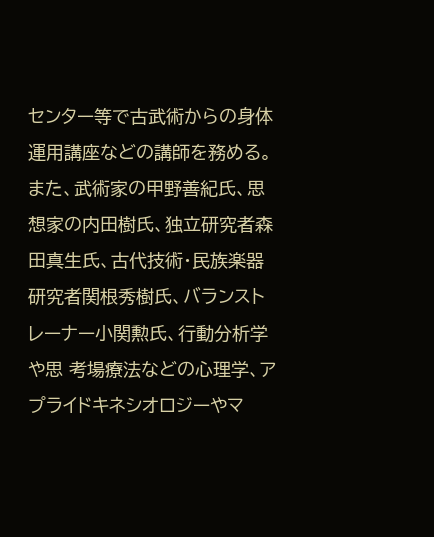センター等で古武術からの身体運用講座などの講師を務める。
また、武術家の甲野善紀氏、思想家の内田樹氏、独立研究者森田真生氏、古代技術・民族楽器研究者関根秀樹氏、バランストレーナー小関勲氏、行動分析学や思 考場療法などの心理学、アプライドキネシオロジーやマ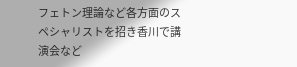フェトン理論など各方面のスペシャリストを招き香川で講演会など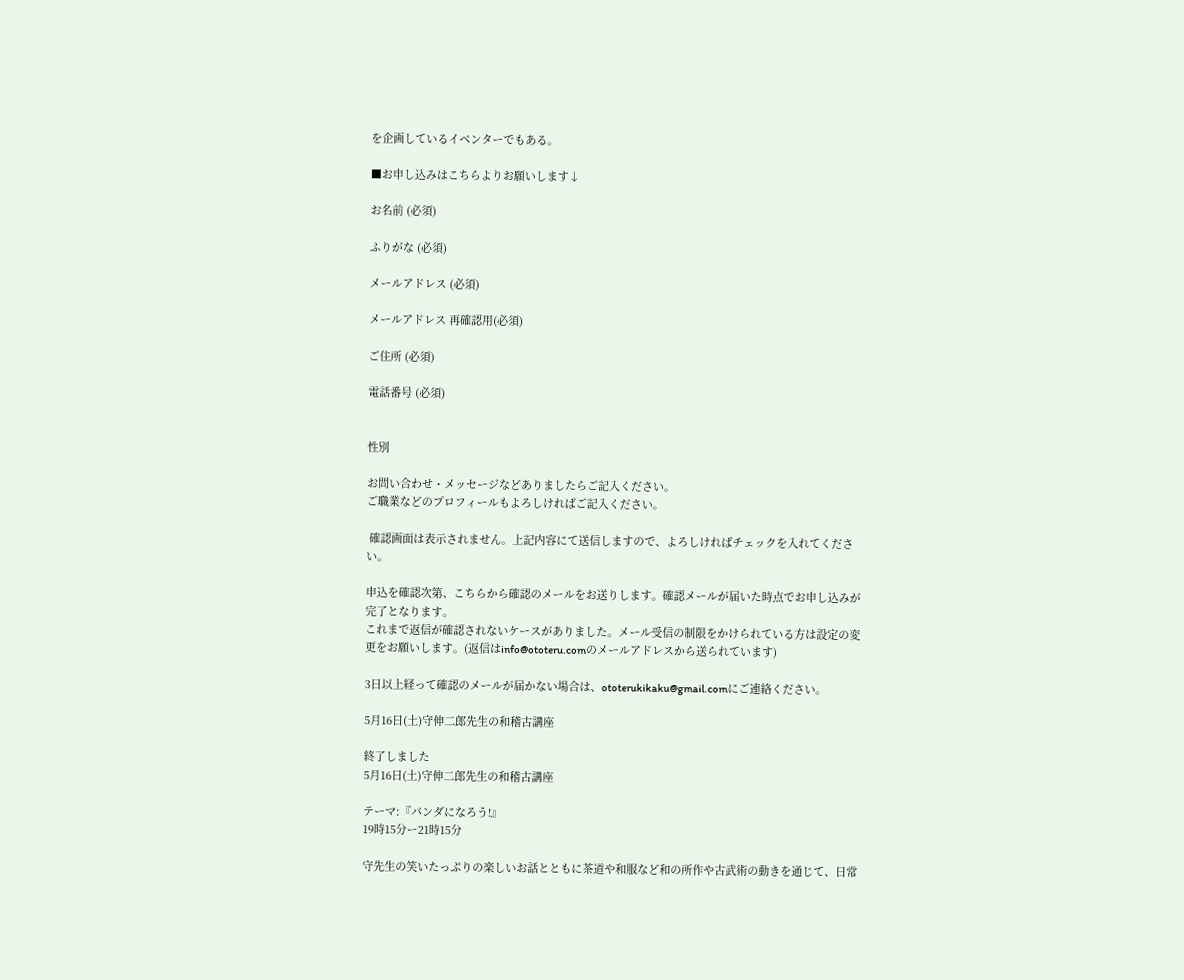を企画しているイベンターでもある。

■お申し込みはこちらよりお願いします↓

お名前 (必須)

ふりがな (必須)

メールアドレス (必須)

メールアドレス 再確認用(必須)

ご住所 (必須)

電話番号 (必須)


性別

お問い合わせ・メッセージなどありましたらご記入ください。
ご職業などのプロフィールもよろしければご記入ください。

 確認画面は表示されません。上記内容にて送信しますので、よろしければチェックを入れてください。

申込を確認次第、こちらから確認のメールをお送りします。確認メールが届いた時点でお申し込みが完了となります。
これまで返信が確認されないケースがありました。メール受信の制限をかけられている方は設定の変更をお願いします。(返信はinfo@ototeru.comのメールアドレスから送られています)

3日以上経って確認のメールが届かない場合は、ototerukikaku@gmail.comにご連絡ください。

5月16日(土)守伸二郎先生の和稽古講座

終了しました
5月16日(土)守伸二郎先生の和稽古講座

テーマ:『パンダになろう!』
19時15分ー21時15分

守先生の笑いたっぷりの楽しいお話とともに茶道や和服など和の所作や古武術の動きを通じて、日常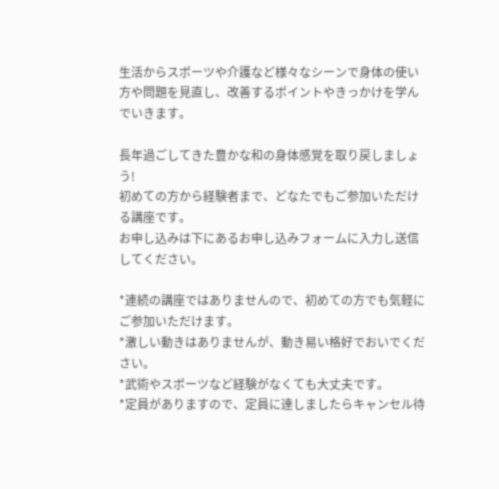生活からスポーツや介護など様々なシーンで身体の使い方や問題を見直し、改善するポイントやきっかけを学んでいきます。

長年過ごしてきた豊かな和の身体感覚を取り戻しましょう!
初めての方から経験者まで、どなたでもご参加いただける講座です。
お申し込みは下にあるお申し込みフォームに入力し送信してください。

*連続の講座ではありませんので、初めての方でも気軽にご参加いただけます。
*激しい動きはありませんが、動き易い格好でおいでください。
*武術やスポーツなど経験がなくても大丈夫です。
*定員がありますので、定員に達しましたらキャンセル待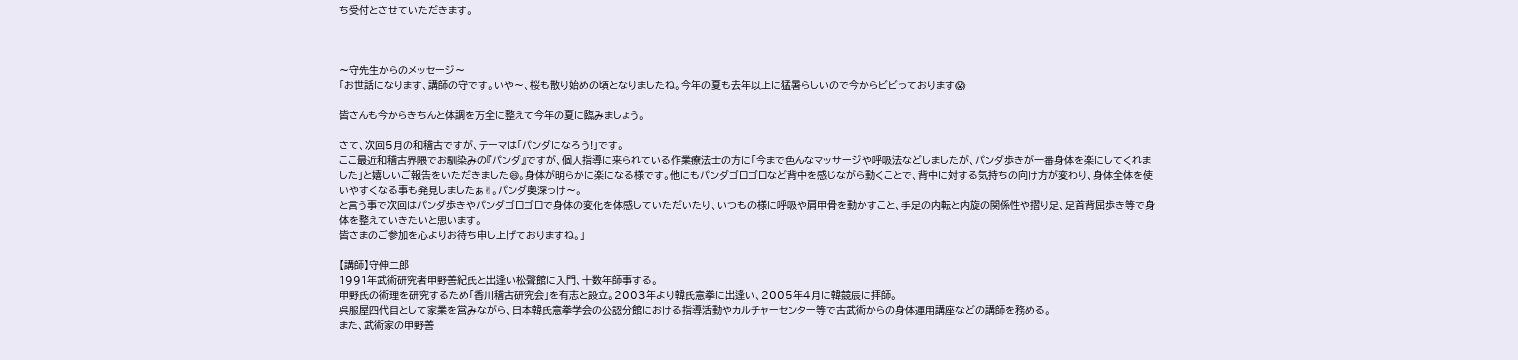ち受付とさせていただきます。



〜守先生からのメッセージ〜
「お世話になります、講師の守です。いや〜、桜も散り始めの頃となりましたね。今年の夏も去年以上に猛暑らしいので今からビビっております😱

皆さんも今からきちんと体調を万全に整えて今年の夏に臨みましょう。

さて、次回5月の和稽古ですが、テーマは「パンダになろう!」です。
ここ最近和稽古界隈でお馴染みの『パンダ』ですが、個人指導に来られている作業療法士の方に「今まで色んなマッサージや呼吸法などしましたが、パンダ歩きが一番身体を楽にしてくれました」と嬉しいご報告をいただきました😄。身体が明らかに楽になる様です。他にもパンダゴロゴロなど背中を感じながら動くことで、背中に対する気持ちの向け方が変わり、身体全体を使いやすくなる事も発見しましたぁ✌。パンダ奥深っけ〜。
と言う事で次回はパンダ歩きやパンダゴロゴロで身体の変化を体感していただいたり、いつもの様に呼吸や肩甲骨を動かすこと、手足の内転と内旋の関係性や摺り足、足首背屈歩き等で身体を整えていきたいと思います。
皆さまのご参加を心よりお待ち申し上げておりますね。」

【講師】守伸二郎
1991年武術研究者甲野善紀氏と出逢い松聲館に入門、十数年師事する。
甲野氏の術理を研究するため「香川稽古研究会」を有志と設立。2003年より韓氏意拳に出逢い、2005年4月に韓競辰に拝師。
呉服屋四代目として家業を営みながら、日本韓氏意拳学会の公認分館における指導活動やカルチャーセンター等で古武術からの身体運用講座などの講師を務める。
また、武術家の甲野善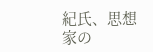紀氏、思想家の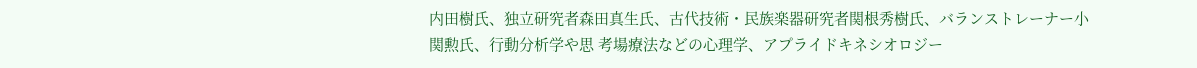内田樹氏、独立研究者森田真生氏、古代技術・民族楽器研究者関根秀樹氏、バランストレーナー小関勲氏、行動分析学や思 考場療法などの心理学、アプライドキネシオロジー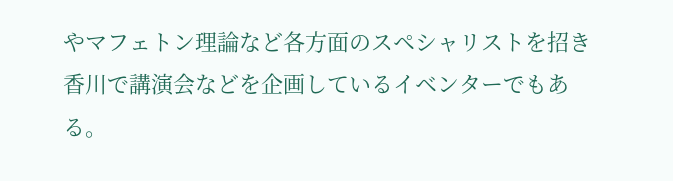やマフェトン理論など各方面のスペシャリストを招き香川で講演会などを企画しているイベンターでもある。